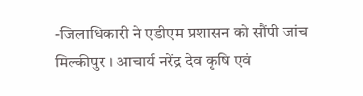-जिलाधिकारी ने एडीएम प्रशासन को सौंपी जांच
मिल्कीपुर । आचार्य नरेंद्र देव कृषि एवं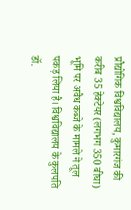प्रौद्योगिक विश्वविद्यालय, कुमारगंज की करीब 35 हेक्टेयर (लगभग 350 बीघा) भूमि पर अवैध कब्जे के मामले ने तूल पकड़ लिया है। विश्वविद्यालय के कुलपति डॉ.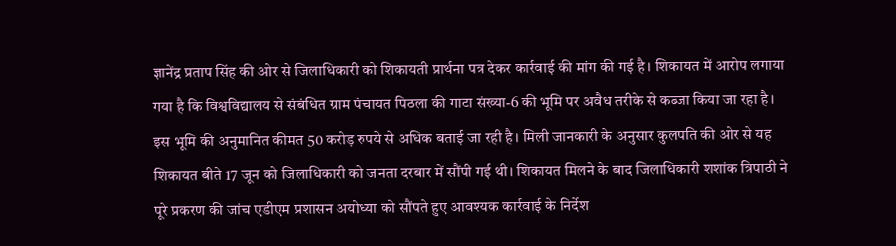ज्ञानेंद्र प्रताप सिंह की ओर से जिलाधिकारी को शिकायती प्रार्थना पत्र देकर कार्रवाई की मांग की गई है। शिकायत में आरोप लगाया गया है कि विश्वविद्यालय से संबंधित ग्राम पंचायत पिठला की गाटा संख्या-6 की भूमि पर अवैध तरीके से कब्जा किया जा रहा है।
इस भूमि की अनुमानित कीमत 50 करोड़ रुपये से अधिक बताई जा रही है। मिली जानकारी के अनुसार कुलपति की ओर से यह शिकायत बीते 17 जून को जिलाधिकारी को जनता दरबार में सौंपी गई थी। शिकायत मिलने के बाद जिलाधिकारी शशांक त्रिपाठी ने पूरे प्रकरण की जांच एडीएम प्रशासन अयोध्या को सौंपते हुए आवश्यक कार्रवाई के निर्देश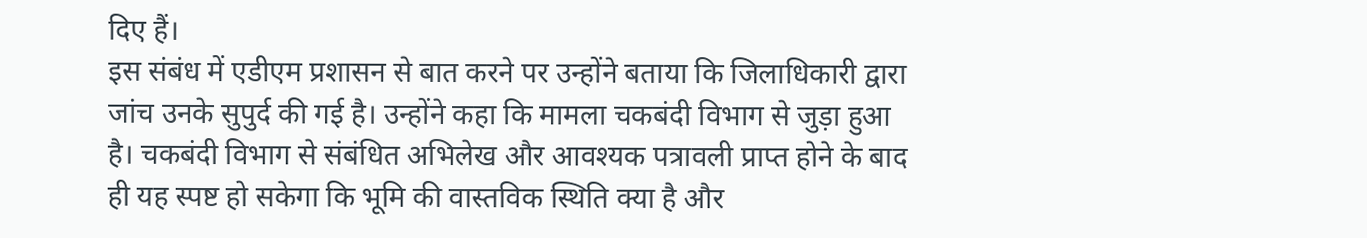दिए हैं।
इस संबंध में एडीएम प्रशासन से बात करने पर उन्होंने बताया कि जिलाधिकारी द्वारा जांच उनके सुपुर्द की गई है। उन्होंने कहा कि मामला चकबंदी विभाग से जुड़ा हुआ है। चकबंदी विभाग से संबंधित अभिलेख और आवश्यक पत्रावली प्राप्त होने के बाद ही यह स्पष्ट हो सकेगा कि भूमि की वास्तविक स्थिति क्या है और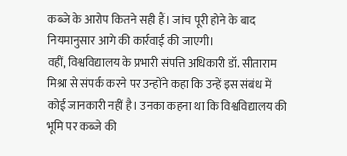कब्जे के आरोप कितने सही हैं। जांच पूरी होने के बाद नियमानुसार आगे की कार्रवाई की जाएगी।
वहीं, विश्वविद्यालय के प्रभारी संपत्ति अधिकारी डॉ. सीताराम मिश्रा से संपर्क करने पर उन्होंने कहा कि उन्हें इस संबंध में कोई जानकारी नहीं है। उनका कहना था कि विश्वविद्यालय की भूमि पर कब्जे की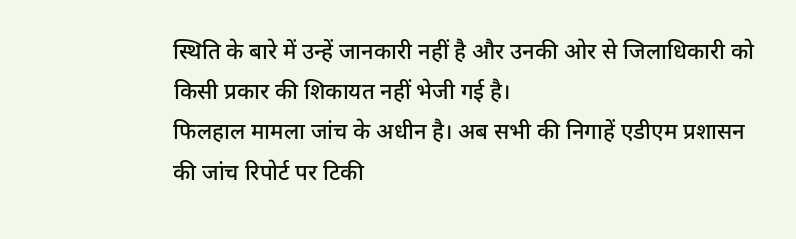स्थिति के बारे में उन्हें जानकारी नहीं है और उनकी ओर से जिलाधिकारी को किसी प्रकार की शिकायत नहीं भेजी गई है।
फिलहाल मामला जांच के अधीन है। अब सभी की निगाहें एडीएम प्रशासन की जांच रिपोर्ट पर टिकी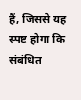हैं, जिससे यह स्पष्ट होगा कि संबंधित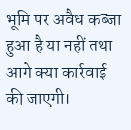भूमि पर अवैध कब्जा हुआ है या नहीं तथा आगे क्या कार्रवाई की जाएगी।